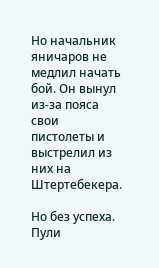Но начальник яничаров не медлил начать бой. Он вынул из-за пояса свои пистолеты и выстрелил из них на Штертебекера.

Но без успеха. Пули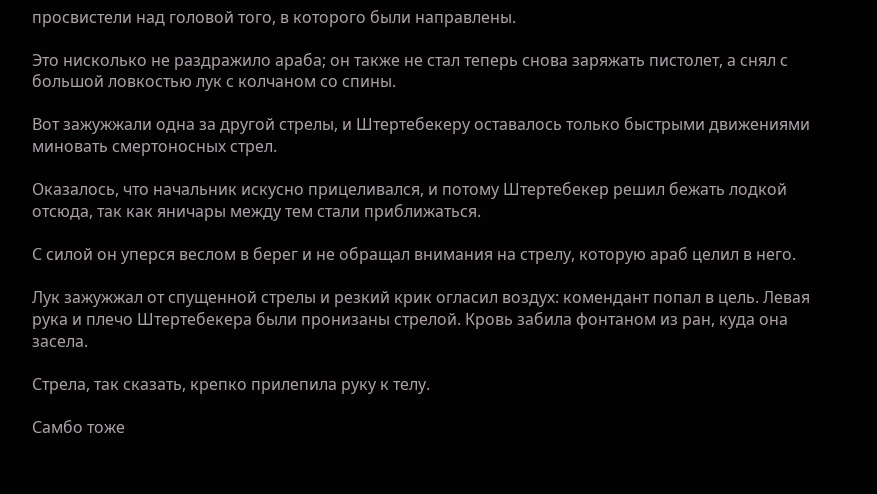просвистели над головой того, в которого были направлены.

Это нисколько не раздражило араба; он также не стал теперь снова заряжать пистолет, а снял с большой ловкостью лук с колчаном со спины.

Вот зажужжали одна за другой стрелы, и Штертебекеру оставалось только быстрыми движениями миновать смертоносных стрел.

Оказалось, что начальник искусно прицеливался, и потому Штертебекер решил бежать лодкой отсюда, так как яничары между тем стали приближаться.

С силой он уперся веслом в берег и не обращал внимания на стрелу, которую араб целил в него.

Лук зажужжал от спущенной стрелы и резкий крик огласил воздух: комендант попал в цель. Левая рука и плечо Штертебекера были пронизаны стрелой. Кровь забила фонтаном из ран, куда она засела.

Стрела, так сказать, крепко прилепила руку к телу.

Самбо тоже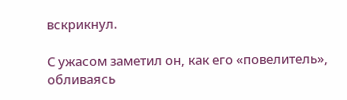вскрикнул.

С ужасом заметил он, как его «повелитель», обливаясь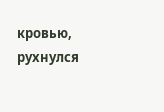кровью, рухнулся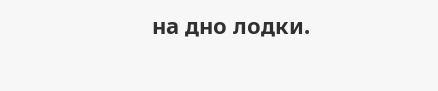на дно лодки.